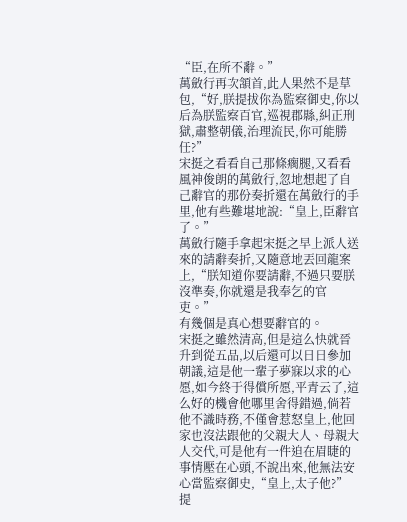“臣,在所不辭。”
萬斂行再次頷首,此人果然不是草包,“好,朕提拔你為監察御史,你以后為朕監察百官,巡視郡縣,糾正刑獄,肅整朝儀,治理流民,你可能勝任?”
宋挺之看看自己那條瘸腿,又看看風神俊朗的萬斂行,忽地想起了自己辭官的那份奏折還在萬斂行的手里,他有些難堪地說:“皇上,臣辭官了。”
萬斂行隨手拿起宋挺之早上派人送來的請辭奏折,又隨意地丟回龍案上,“朕知道你要請辭,不過只要朕沒準奏,你就還是我奉乞的官吏。”
有幾個是真心想要辭官的。
宋挺之雖然清高,但是這么快就晉升到從五品,以后還可以日日參加朝議,這是他一輩子夢寐以求的心愿,如今終于得償所愿,平青云了,這么好的機會他哪里舍得錯過,倘若他不識時務,不僅會惹怒皇上,他回家也沒法跟他的父親大人、母親大人交代,可是他有一件迫在眉睫的事情壓在心頭,不說出來,他無法安心當監察御史,“皇上,太子他?”
提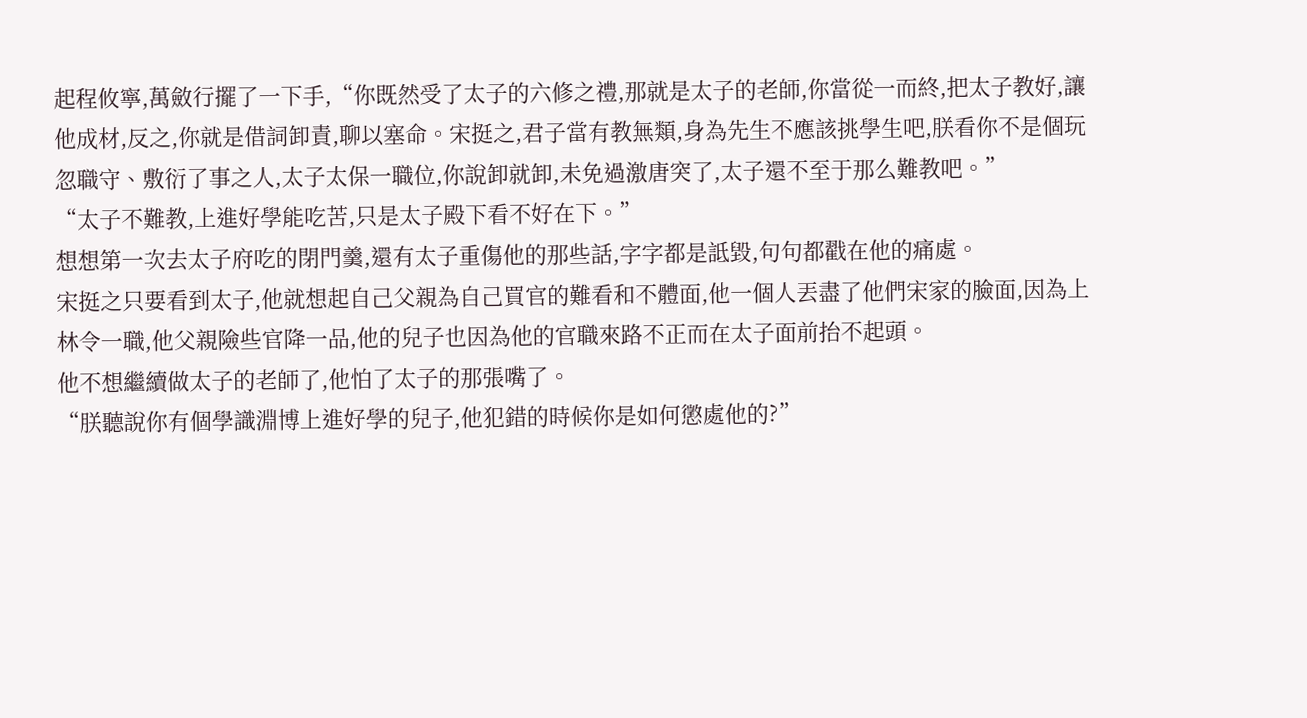起程攸寧,萬斂行擺了一下手,“你既然受了太子的六修之禮,那就是太子的老師,你當從一而終,把太子教好,讓他成材,反之,你就是借詞卸責,聊以塞命。宋挺之,君子當有教無類,身為先生不應該挑學生吧,朕看你不是個玩忽職守、敷衍了事之人,太子太保一職位,你說卸就卸,未免過激唐突了,太子還不至于那么難教吧。”
“太子不難教,上進好學能吃苦,只是太子殿下看不好在下。”
想想第一次去太子府吃的閉門羹,還有太子重傷他的那些話,字字都是詆毀,句句都戳在他的痛處。
宋挺之只要看到太子,他就想起自己父親為自己買官的難看和不體面,他一個人丟盡了他們宋家的臉面,因為上林令一職,他父親險些官降一品,他的兒子也因為他的官職來路不正而在太子面前抬不起頭。
他不想繼續做太子的老師了,他怕了太子的那張嘴了。
“朕聽說你有個學識淵博上進好學的兒子,他犯錯的時候你是如何懲處他的?”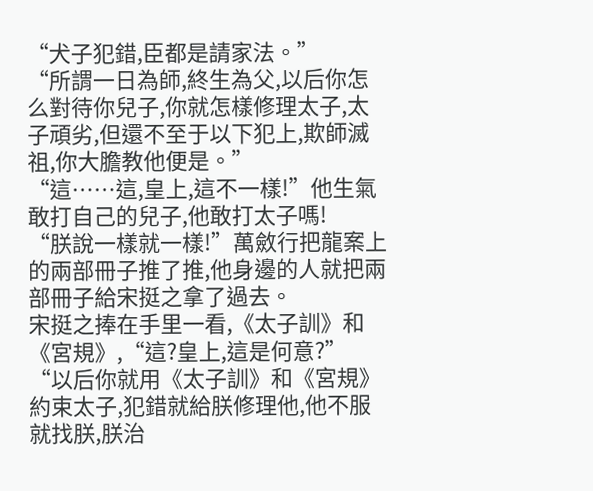“犬子犯錯,臣都是請家法。”
“所謂一日為師,終生為父,以后你怎么對待你兒子,你就怎樣修理太子,太子頑劣,但還不至于以下犯上,欺師滅祖,你大膽教他便是。”
“這……這,皇上,這不一樣!”他生氣敢打自己的兒子,他敢打太子嗎!
“朕說一樣就一樣!”萬斂行把龍案上的兩部冊子推了推,他身邊的人就把兩部冊子給宋挺之拿了過去。
宋挺之捧在手里一看,《太子訓》和《宮規》,“這?皇上,這是何意?”
“以后你就用《太子訓》和《宮規》約束太子,犯錯就給朕修理他,他不服就找朕,朕治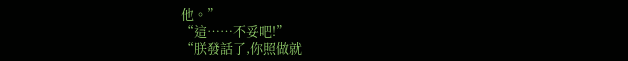他。”
“這……不妥吧!”
“朕發話了,你照做就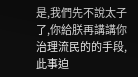是,我們先不說太子了,你給朕再講講你治理流民的的手段,此事迫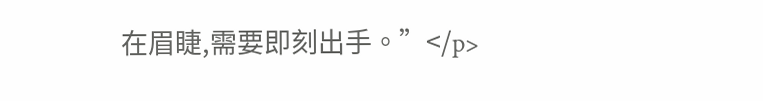在眉睫,需要即刻出手。”</p>